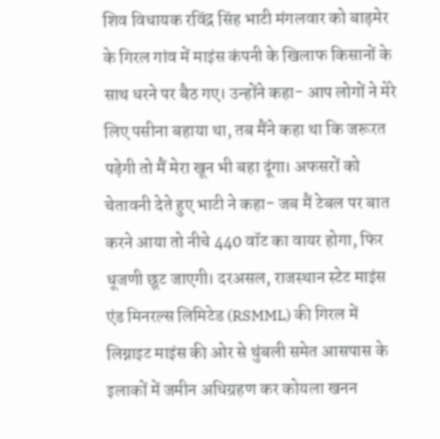शिव विधायक रविंद्र सिंह भाटी मंगलवार को बाड़मेर के गिरल गांव में माइंस कंपनी के खिलाफ किसानों के साथ धरने पर बैठ गए। उन्होंने कहा- आप लोगों ने मेरे लिए पसीना बहाया था, तब मैंने कहा था कि जरूरत पड़ेगी तो मैं मेरा खून भी बहा दूंगा। अफसरों को चेतावनी देते हुए भाटी ने कहा- जब मैं टेबल पर बात करने आया तो नीचे 440 वॉट का वायर होगा, फिर धूजणी छूट जाएगी। दरअसल, राजस्थान स्टेट माइंस एंड मिनरल्स लिमिटेड (RSMML) की गिरल में लिग्नाइट माइंस की ओर से थुंबली समेत आसपास के इलाकों में जमीन अधिग्रहण कर कोयला खनन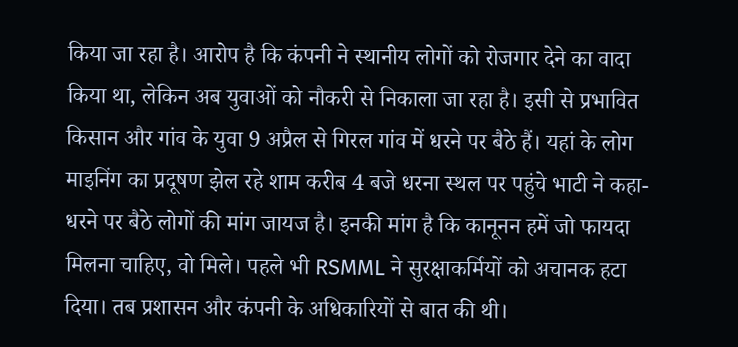किया जा रहा है। आरोप है कि कंपनी ने स्थानीय लोगों को रोजगार देने का वादा किया था, लेकिन अब युवाओं को नौकरी से निकाला जा रहा है। इसी से प्रभावित किसान और गांव के युवा 9 अप्रैल से गिरल गांव में धरने पर बैठे हैं। यहां के लोग माइनिंग का प्रदूषण झेल रहे शाम करीब 4 बजे धरना स्थल पर पहुंचे भाटी ने कहा- धरने पर बैठे लोगों की मांग जायज है। इनकी मांग है कि कानूनन हमें जो फायदा मिलना चाहिए, वो मिले। पहले भी RSMML ने सुरक्षाकर्मियों को अचानक हटा दिया। तब प्रशासन और कंपनी के अधिकारियों से बात की थी।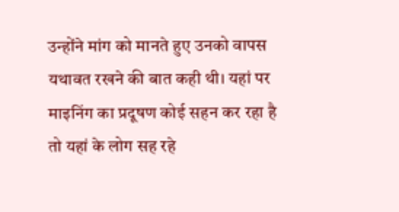उन्होंने मांग को मानते हुए उनको वापस यथावत रखने की बात कही थी। यहां पर माइनिंग का प्रदूषण कोई सहन कर रहा है तो यहां के लोग सह रहे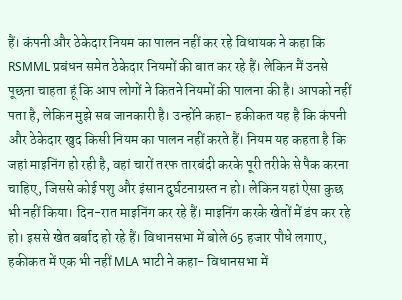हैं। कंपनी और ठेकेदार नियम का पालन नहीं कर रहे विधायक ने कहा कि RSMML प्रबंधन समेत ठेकेदार नियमों की बात कर रहे हैं। लेकिन मैं उनसे पूछना चाहता हूं कि आप लोगों ने कितने नियमों की पालना की है। आपको नहीं पता है, लेकिन मुझे सब जानकारी है। उन्होंने कहा- हकीकत यह है कि कंपनी और ठेकेदार खुद किसी नियम का पालन नहीं करते हैं। नियम यह कहता है कि जहां माइनिंग हो रही है, वहां चारों तरफ तारबंदी करके पूरी तरीके से पैक करना चाहिए, जिससे कोई पशु और इंसान दुर्घटनाग्रस्त न हो। लेकिन यहां ऐसा कुछ भी नहीं किया। दिन-रात माइनिंग कर रहे हैं। माइनिंग करके खेतों में डंप कर रहे हो। इससे खेत बर्बाद हो रहे हैं। विधानसभा में बोले 65 हजार पौधे लगाए, हकीकत में एक भी नहीं MLA भाटी ने कहा- विधानसभा में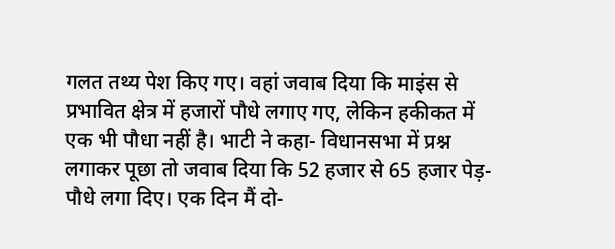गलत तथ्य पेश किए गए। वहां जवाब दिया कि माइंस से प्रभावित क्षेत्र में हजारों पौधे लगाए गए, लेकिन हकीकत में एक भी पौधा नहीं है। भाटी ने कहा- विधानसभा में प्रश्न लगाकर पूछा तो जवाब दिया कि 52 हजार से 65 हजार पेड़-पौधे लगा दिए। एक दिन मैं दो-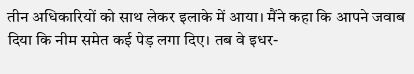तीन अधिकारियों को साथ लेकर इलाके में आया। मैंने कहा कि आपने जवाब दिया कि नीम समेत कई पेड़ लगा दिए। तब वे इधर-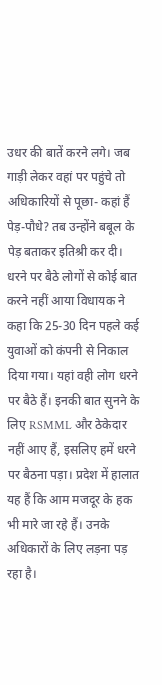उधर की बातें करने लगे। जब गाड़ी लेकर वहां पर पहुंचे तो अधिकारियों से पूछा- कहां हैं पेड़-पौधे? तब उन्होंने बबूल के पेड़ बताकर इतिश्री कर दी। धरने पर बैठे लोगों से कोई बात करने नहीं आया विधायक ने कहा कि 25-30 दिन पहले कई युवाओं को कंपनी से निकाल दिया गया। यहां वही लोग धरने पर बैठे हैं। इनकी बात सुनने के लिए RSMML और ठेकेदार नहीं आए हैं, इसलिए हमें धरने पर बैठना पड़ा। प्रदेश में हालात यह हैं कि आम मजदूर के हक भी मारे जा रहे हैं। उनके अधिकारों के लिए लड़ना पड़ रहा है।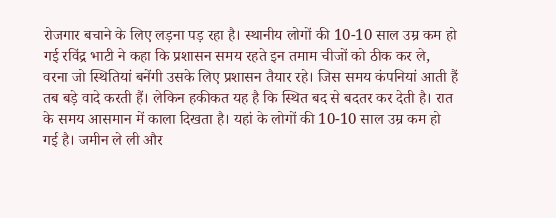रोजगार बचाने के लिए लड़ना पड़ रहा है। स्थानीय लोगों की 10-10 साल उम्र कम हो गई रविंद्र भाटी ने कहा कि प्रशासन समय रहते इन तमाम चीजों को ठीक कर ले, वरना जो स्थितियां बनेंगी उसके लिए प्रशासन तैयार रहे। जिस समय कंपनियां आती हैं तब बड़े वादे करती हैं। लेकिन हकीकत यह है कि स्थित बद से बदतर कर देती है। रात के समय आसमान में काला दिखता है। यहां के लोगों की 10-10 साल उम्र कम हो गई है। जमीन ले ली और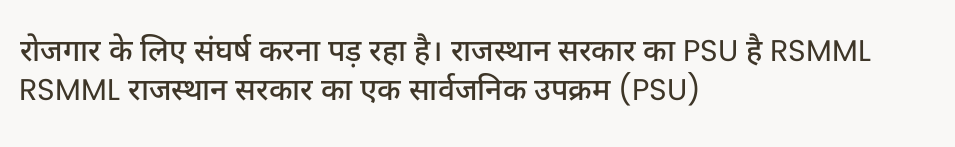रोजगार के लिए संघर्ष करना पड़ रहा है। राजस्थान सरकार का PSU है RSMML RSMML राजस्थान सरकार का एक सार्वजनिक उपक्रम (PSU)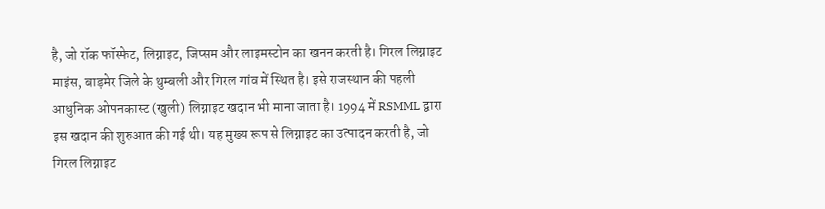है, जो रॉक फॉस्फेट, लिग्नाइट, जिप्सम और लाइमस्टोन का खनन करती है। गिरल लिग्नाइट माइंस, बाड़मेर जिले के थुम्बली और गिरल गांव में स्थित है। इसे राजस्थान की पहली आधुनिक ओपनकास्ट (खुली) लिग्नाइट खदान भी माना जाता है। 1994 में RSMML द्वारा इस खदान की शुरुआत की गई थी। यह मुख्य रूप से लिग्नाइट का उत्पादन करती है, जो गिरल लिग्नाइट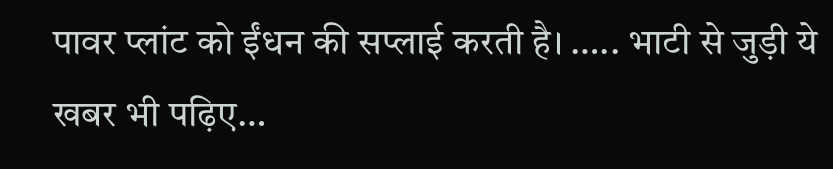पावर प्लांट को ईंधन की सप्लाई करती है। ….. भाटी से जुड़ी ये खबर भी पढ़िए…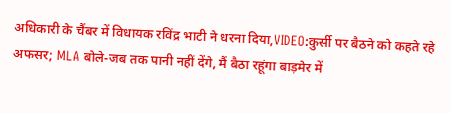अधिकारी के चैंबर में विधायक रविंद्र भाटी ने धरना दिया,VIDEO:कुर्सी पर बैठने को कहते रहे अफसर; MLA बोले-जब तक पानी नहीं देंगे, मैं बैठा रहूंगा बाड़मेर में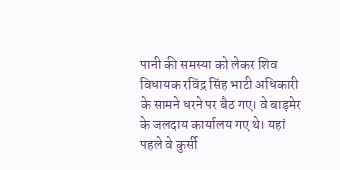पानी की समस्या को लेकर शिव विधायक रविंद्र सिंह भाटी अधिकारी के सामने धरने पर बैठ गए। वे बाड़मेर के जलदाय कार्यालय गए थे। यहां पहले वे कुर्सी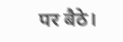पर बैठे।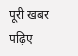पूरी खबर पढ़िए